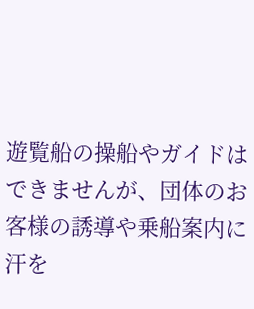遊覧船の操船やガイドはできませんが、団体のお客様の誘導や乗船案内に汗を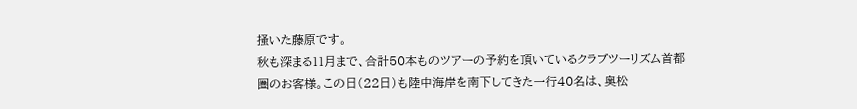掻いた藤原です。
秋も深まる11月まで、合計50本ものツアーの予約を頂いているクラブツーリズム首都圏のお客様。この日(22日)も陸中海岸を南下してきた一行40名は、奥松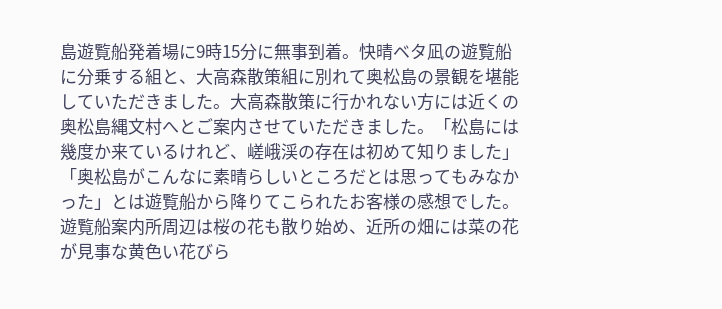島遊覧船発着場に9時15分に無事到着。快晴ベタ凪の遊覧船に分乗する組と、大高森散策組に別れて奥松島の景観を堪能していただきました。大高森散策に行かれない方には近くの奥松島縄文村へとご案内させていただきました。「松島には幾度か来ているけれど、嵯峨渓の存在は初めて知りました」「奥松島がこんなに素晴らしいところだとは思ってもみなかった」とは遊覧船から降りてこられたお客様の感想でした。
遊覧船案内所周辺は桜の花も散り始め、近所の畑には菜の花が見事な黄色い花びら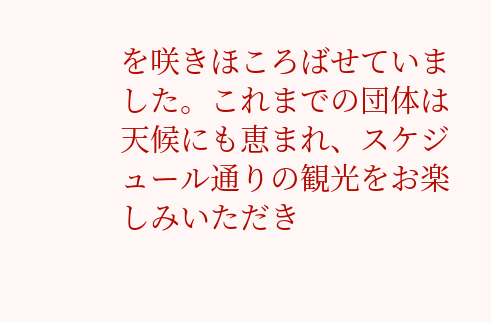を咲きほころばせていました。これまでの団体は天候にも恵まれ、スケジュール通りの観光をお楽しみいただき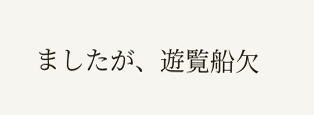ましたが、遊覧船欠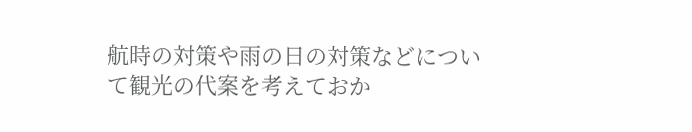航時の対策や雨の日の対策などについて観光の代案を考えておか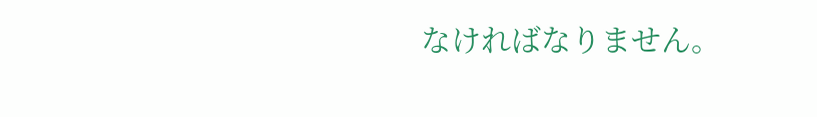なければなりません。